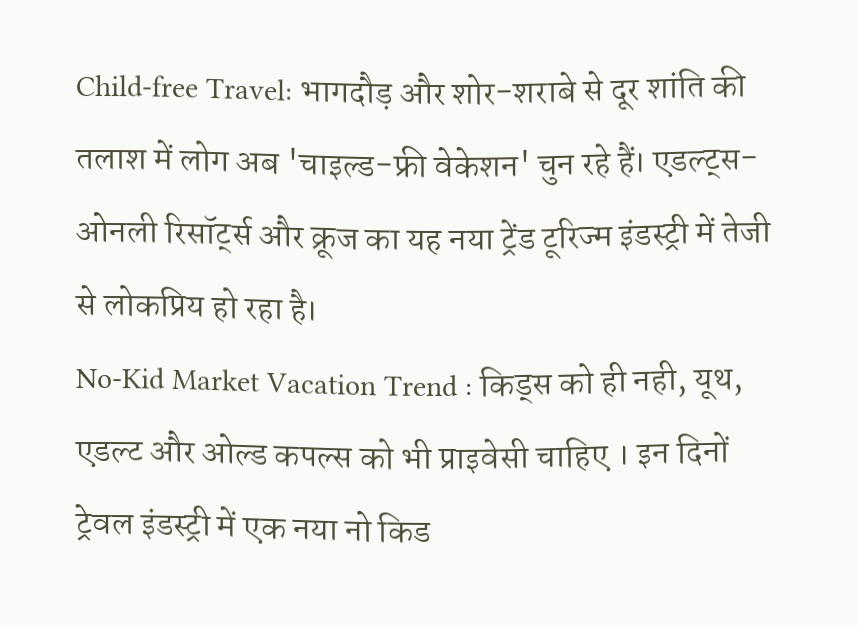Child-free Travel: भागदौड़ और शोर-शराबे से दूर शांति की तलाश में लोग अब 'चाइल्ड-फ्री वेकेशन' चुन रहे हैं। एडल्ट्स-ओनली रिसॉर्ट्स और क्रूज का यह नया ट्रेंड टूरिज्म इंडस्ट्री में तेजी से लोकप्रिय हो रहा है।
No-Kid Market Vacation Trend : किड्स को ही नही, यूथ, एडल्ट और ओल्ड कपल्स को भी प्राइवेसी चाहिए । इन दिनों ट्रेवल इंडस्ट्री में एक नया नो किड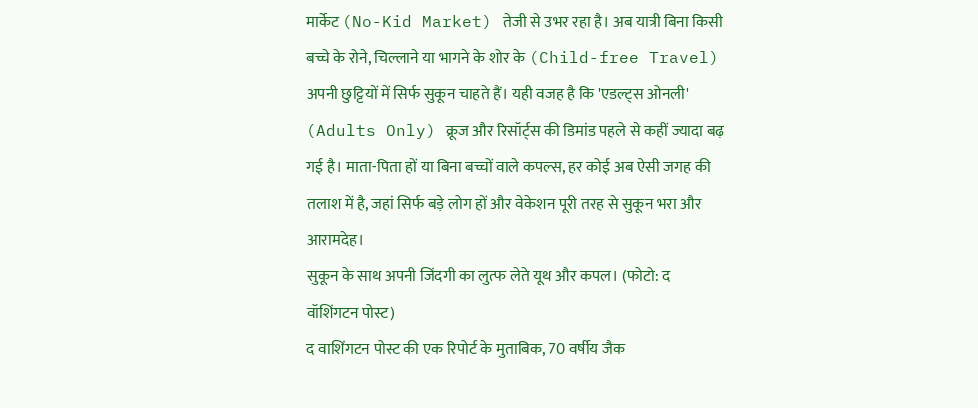मार्केट (No-Kid Market) तेजी से उभर रहा है। अब यात्री बिना किसी बच्चे के रोने, चिल्लाने या भागने के शोर के (Child-free Travel) अपनी छुट्टियों में सिर्फ सुकून चाहते हैं। यही वजह है कि 'एडल्ट्स ओनली' (Adults Only) क्रूज और रिसॉर्ट्स की डिमांड पहले से कहीं ज्यादा बढ़ गई है। माता-पिता हों या बिना बच्चों वाले कपल्स, हर कोई अब ऐसी जगह की तलाश में है, जहां सिर्फ बड़े लोग हों और वेकेशन पूरी तरह से सुकून भरा और आरामदेह।
सुकून के साथ अपनी जिंदगी का लुत्फ लेते यूथ और कपल। (फोटो: द वॉशिंगटन पोस्ट)
द वाशिंगटन पोस्ट की एक रिपोर्ट के मुताबिक, 70 वर्षीय जैक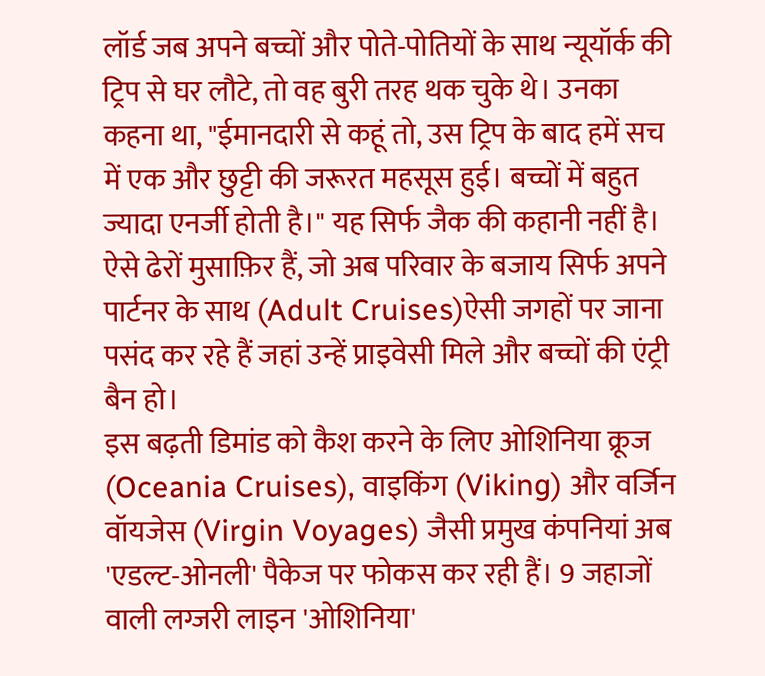लॉर्ड जब अपने बच्चों और पोते-पोतियों के साथ न्यूयॉर्क की ट्रिप से घर लौटे, तो वह बुरी तरह थक चुके थे। उनका कहना था, "ईमानदारी से कहूं तो, उस ट्रिप के बाद हमें सच में एक और छुट्टी की जरूरत महसूस हुई। बच्चों में बहुत ज्यादा एनर्जी होती है।" यह सिर्फ जैक की कहानी नहीं है। ऐसे ढेरों मुसाफ़िर हैं, जो अब परिवार के बजाय सिर्फ अपने पार्टनर के साथ (Adult Cruises)ऐसी जगहों पर जाना पसंद कर रहे हैं जहां उन्हें प्राइवेसी मिले और बच्चों की एंट्री बैन हो।
इस बढ़ती डिमांड को कैश करने के लिए ओशिनिया क्रूज (Oceania Cruises), वाइकिंग (Viking) और वर्जिन वॉयजेस (Virgin Voyages) जैसी प्रमुख कंपनियां अब 'एडल्ट-ओनली' पैकेज पर फोकस कर रही हैं। 9 जहाजों वाली लग्जरी लाइन 'ओशिनिया'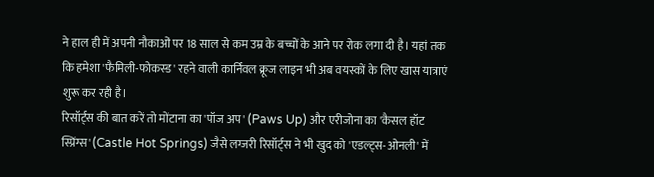ने हाल ही में अपनी नौकाओं पर 18 साल से कम उम्र के बच्चों के आने पर रोक लगा दी है। यहां तक कि हमेशा 'फैमिली-फोकस्ड' रहने वाली कार्निवल क्रूज लाइन भी अब वयस्कों के लिए खास यात्राएं शुरू कर रही है।
रिसॉर्ट्स की बात करें तो मोंटाना का 'पॉज अप' (Paws Up) और एरीजोना का 'कैसल हॉट स्प्रिंग्स' (Castle Hot Springs) जैसे लग्जरी रिसॉर्ट्स ने भी खुद को 'एडल्ट्स-ओनली' में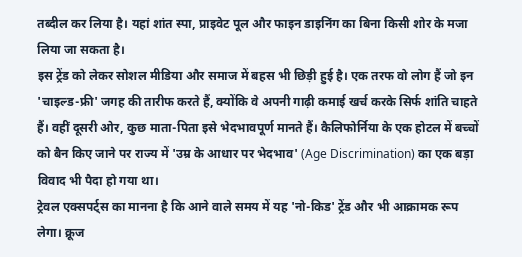तब्दील कर लिया है। यहां शांत स्पा, प्राइवेट पूल और फाइन डाइनिंग का बिना किसी शोर के मजा लिया जा सकता है।
इस ट्रेंड को लेकर सोशल मीडिया और समाज में बहस भी छिड़ी हुई है। एक तरफ वो लोग हैं जो इन 'चाइल्ड-फ्री' जगह की तारीफ करते हैं, क्योंकि वे अपनी गाढ़ी कमाई खर्च करके सिर्फ शांति चाहते हैं। वहीं दूसरी ओर, कुछ माता-पिता इसे भेदभावपूर्ण मानते हैं। कैलिफोर्निया के एक होटल में बच्चों को बैन किए जाने पर राज्य में 'उम्र के आधार पर भेदभाव' (Age Discrimination) का एक बड़ा विवाद भी पैदा हो गया था।
ट्रेवल एक्सपर्ट्स का मानना है कि आने वाले समय में यह 'नो-किड' ट्रेंड और भी आक्रामक रूप लेगा। क्रूज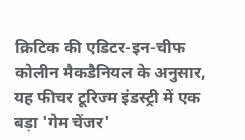क्रिटिक की एडिटर-इन-चीफ कोलीन मैकडैनियल के अनुसार, यह फीचर टूरिज्म इंडस्ट्री में एक बड़ा 'गेम चेंजर'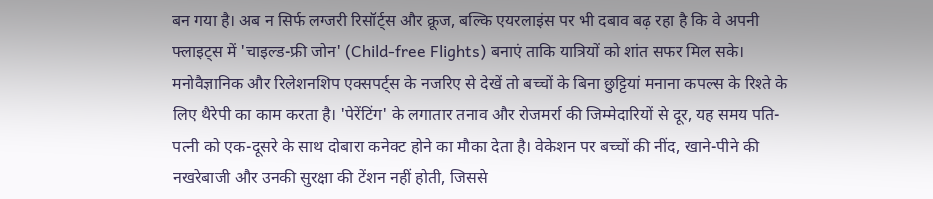बन गया है। अब न सिर्फ लग्जरी रिसॉर्ट्स और क्रूज, बल्कि एयरलाइंस पर भी दबाव बढ़ रहा है कि वे अपनी फ्लाइट्स में 'चाइल्ड-फ्री जोन' (Child-free Flights) बनाएं ताकि यात्रियों को शांत सफर मिल सके।
मनोवैज्ञानिक और रिलेशनशिप एक्सपर्ट्स के नजरिए से देखें तो बच्चों के बिना छुट्टियां मनाना कपल्स के रिश्ते के लिए थैरेपी का काम करता है। 'पेरेंटिंग' के लगातार तनाव और रोजमर्रा की जिम्मेदारियों से दूर, यह समय पति-पत्नी को एक-दूसरे के साथ दोबारा कनेक्ट होने का मौका देता है। वेकेशन पर बच्चों की नींद, खाने-पीने की नखरेबाजी और उनकी सुरक्षा की टेंशन नहीं होती, जिससे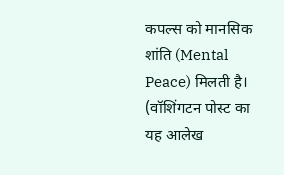कपल्स को मानसिक शांति (Mental Peace) मिलती है।
(वॉशिंगटन पोस्ट का यह आलेख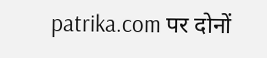patrika.com पर दोनों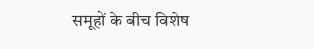समूहों के बीच विशेष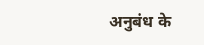अनुबंध के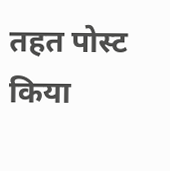तहत पोस्ट किया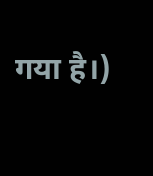गया है।)